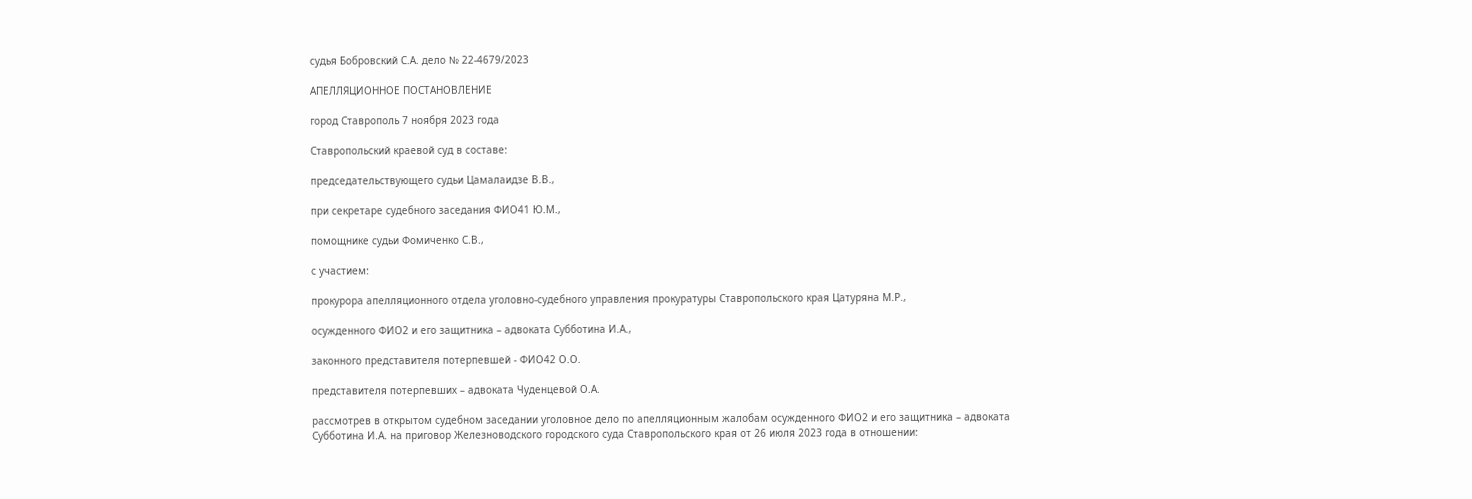судья Бобровский С.А. дело № 22-4679/2023

АПЕЛЛЯЦИОННОЕ ПОСТАНОВЛЕНИЕ

город Ставрополь 7 ноября 2023 года

Ставропольский краевой суд в составе:

председательствующего судьи Цамалаидзе В.В.,

при секретаре судебного заседания ФИО41 Ю.М.,

помощнике судьи Фомиченко С.В.,

с участием:

прокурора апелляционного отдела уголовно-судебного управления прокуратуры Ставропольского края Цатуряна М.Р.,

осужденного ФИО2 и его защитника – адвоката Субботина И.А.,

законного представителя потерпевшей - ФИО42 О.О.

представителя потерпевших – адвоката Чуденцевой О.А.

рассмотрев в открытом судебном заседании уголовное дело по апелляционным жалобам осужденного ФИО2 и его защитника – адвоката Субботина И.А. на приговор Железноводского городского суда Ставропольского края от 26 июля 2023 года в отношении: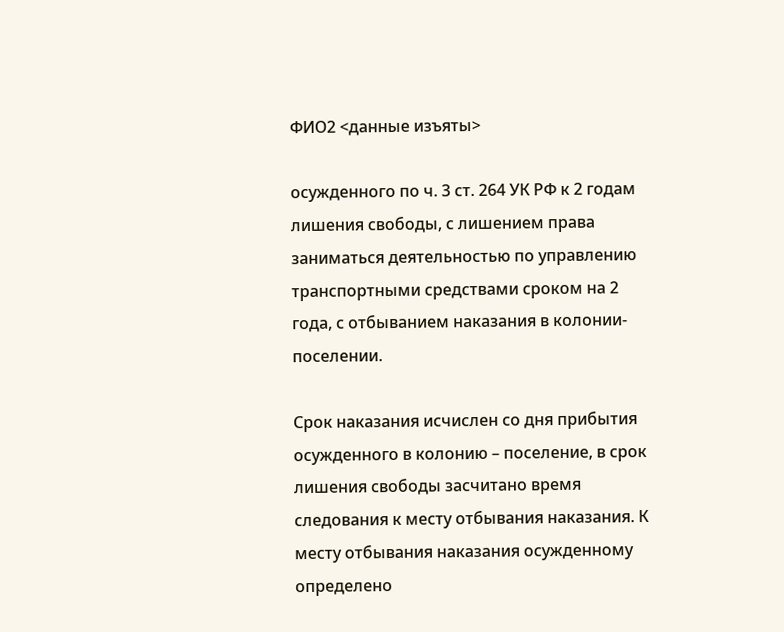ФИО2 <данные изъяты>

осужденного по ч. 3 ст. 264 УК РФ к 2 годам лишения свободы, с лишением права заниматься деятельностью по управлению транспортными средствами сроком на 2 года, с отбыванием наказания в колонии-поселении.

Срок наказания исчислен со дня прибытия осужденного в колонию – поселение, в срок лишения свободы засчитано время следования к месту отбывания наказания. К месту отбывания наказания осужденному определено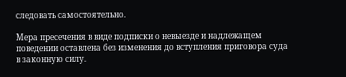следовать самостоятельно.

Мера пресечения в виде подписки о невыезде и надлежащем поведении оставлена без изменения до вступления приговора суда в законную силу.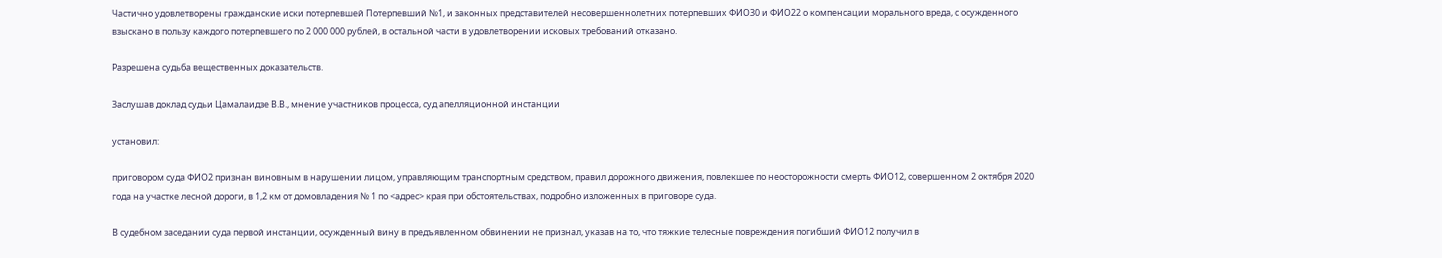Частично удовлетворены гражданские иски потерпевшей Потерпевший №1, и законных представителей несовершеннолетних потерпевших ФИО30 и ФИО22 о компенсации морального вреда, с осужденного взыскано в пользу каждого потерпевшего по 2 000 000 рублей, в остальной части в удовлетворении исковых требований отказано.

Разрешена судьба вещественных доказательств.

Заслушав доклад судьи Цамалаидзе В.В., мнение участников процесса, суд апелляционной инстанции

установил:

приговором суда ФИО2 признан виновным в нарушении лицом, управляющим транспортным средством, правил дорожного движения, повлекшее по неосторожности смерть ФИО12, совершенном 2 октября 2020 года на участке лесной дороги, в 1,2 км от домовладения № 1 по <адрес> края при обстоятельствах, подробно изложенных в приговоре суда.

В судебном заседании суда первой инстанции, осужденный вину в предъявленном обвинении не признал, указав на то, что тяжкие телесные повреждения погибший ФИО12 получил в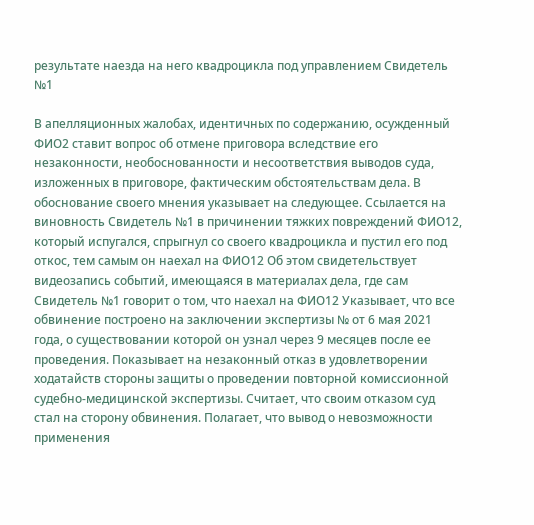результате наезда на него квадроцикла под управлением Свидетель №1

В апелляционных жалобах, идентичных по содержанию, осужденный ФИО2 ставит вопрос об отмене приговора вследствие его незаконности, необоснованности и несоответствия выводов суда, изложенных в приговоре, фактическим обстоятельствам дела. В обоснование своего мнения указывает на следующее. Ссылается на виновность Свидетель №1 в причинении тяжких повреждений ФИО12, который испугался, спрыгнул со своего квадроцикла и пустил его под откос, тем самым он наехал на ФИО12 Об этом свидетельствует видеозапись событий, имеющаяся в материалах дела, где сам Свидетель №1 говорит о том, что наехал на ФИО12 Указывает, что все обвинение построено на заключении экспертизы № от 6 мая 2021 года, о существовании которой он узнал через 9 месяцев после ее проведения. Показывает на незаконный отказ в удовлетворении ходатайств стороны защиты о проведении повторной комиссионной судебно-медицинской экспертизы. Считает, что своим отказом суд стал на сторону обвинения. Полагает, что вывод о невозможности применения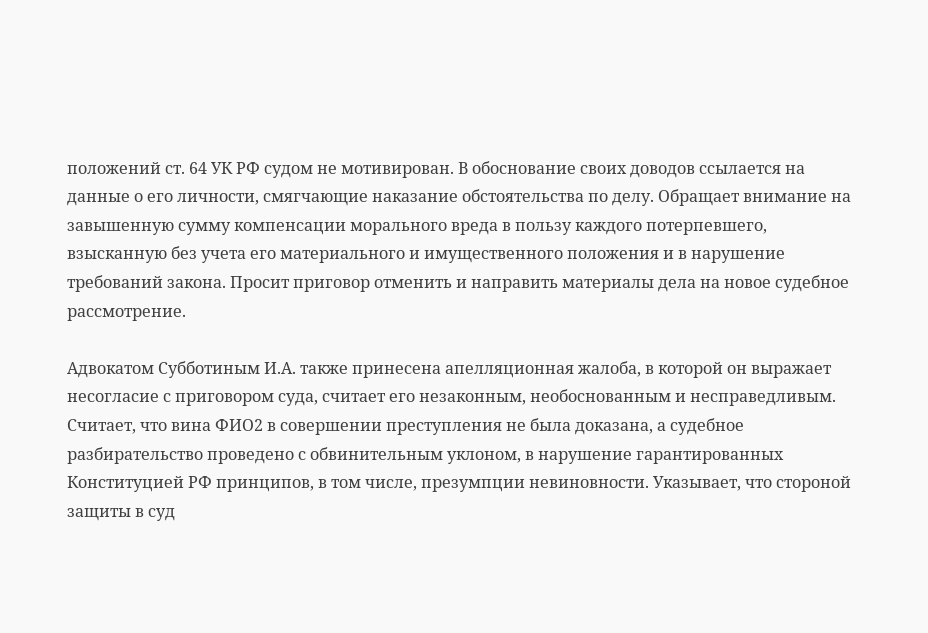положений ст. 64 УК РФ судом не мотивирован. В обоснование своих доводов ссылается на данные о его личности, смягчающие наказание обстоятельства по делу. Обращает внимание на завышенную сумму компенсации морального вреда в пользу каждого потерпевшего, взысканную без учета его материального и имущественного положения и в нарушение требований закона. Просит приговор отменить и направить материалы дела на новое судебное рассмотрение.

Адвокатом Субботиным И.А. также принесена апелляционная жалоба, в которой он выражает несогласие с приговором суда, считает его незаконным, необоснованным и несправедливым. Считает, что вина ФИО2 в совершении преступления не была доказана, а судебное разбирательство проведено с обвинительным уклоном, в нарушение гарантированных Конституцией РФ принципов, в том числе, презумпции невиновности. Указывает, что стороной защиты в суд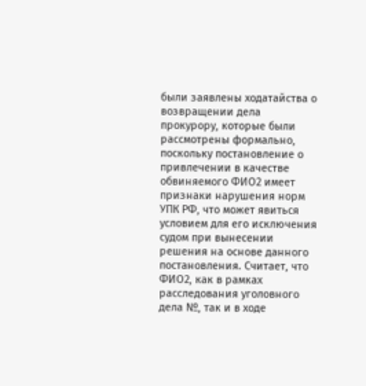были заявлены ходатайства о возвращении дела прокурору, которые были рассмотрены формально, поскольку постановление о привлечении в качестве обвиняемого ФИО2 имеет признаки нарушения норм УПК РФ, что может явиться условием для его исключения судом при вынесении решения на основе данного постановления. Считает, что ФИО2, как в рамках расследования уголовного дела №, так и в ходе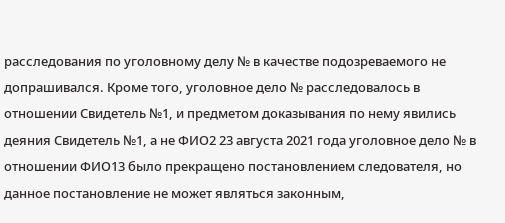расследования по уголовному делу № в качестве подозреваемого не допрашивался. Кроме того, уголовное дело № расследовалось в отношении Свидетель №1, и предметом доказывания по нему явились деяния Свидетель №1, а не ФИО2 23 августа 2021 года уголовное дело № в отношении ФИО13 было прекращено постановлением следователя, но данное постановление не может являться законным,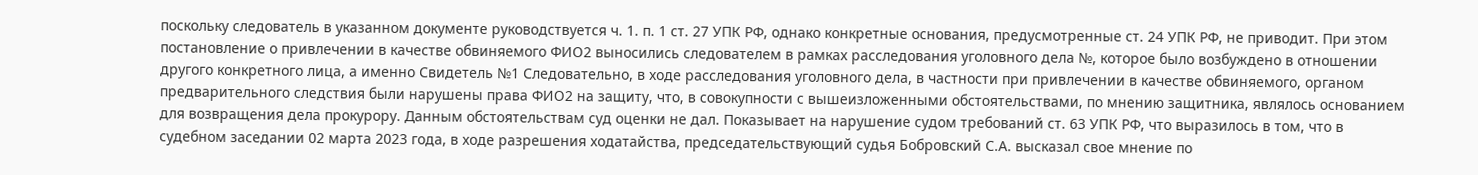поскольку следователь в указанном документе руководствуется ч. 1. п. 1 ст. 27 УПК РФ, однако конкретные основания, предусмотренные ст. 24 УПК РФ, не приводит. При этом постановление о привлечении в качестве обвиняемого ФИО2 выносились следователем в рамках расследования уголовного дела №, которое было возбуждено в отношении другого конкретного лица, а именно Свидетель №1 Следовательно, в ходе расследования уголовного дела, в частности при привлечении в качестве обвиняемого, органом предварительного следствия были нарушены права ФИО2 на защиту, что, в совокупности с вышеизложенными обстоятельствами, по мнению защитника, являлось основанием для возвращения дела прокурору. Данным обстоятельствам суд оценки не дал. Показывает на нарушение судом требований ст. 63 УПК РФ, что выразилось в том, что в судебном заседании 02 марта 2023 года, в ходе разрешения ходатайства, председательствующий судья Бобровский С.А. высказал свое мнение по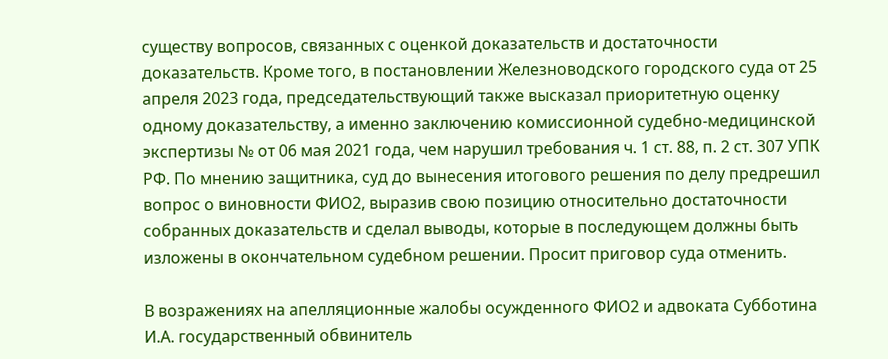существу вопросов, связанных с оценкой доказательств и достаточности доказательств. Кроме того, в постановлении Железноводского городского суда от 25 апреля 2023 года, председательствующий также высказал приоритетную оценку одному доказательству, а именно заключению комиссионной судебно-медицинской экспертизы № от 06 мая 2021 года, чем нарушил требования ч. 1 ст. 88, п. 2 ст. 307 УПК РФ. По мнению защитника, суд до вынесения итогового решения по делу предрешил вопрос о виновности ФИО2, выразив свою позицию относительно достаточности собранных доказательств и сделал выводы, которые в последующем должны быть изложены в окончательном судебном решении. Просит приговор суда отменить.

В возражениях на апелляционные жалобы осужденного ФИО2 и адвоката Субботина И.А. государственный обвинитель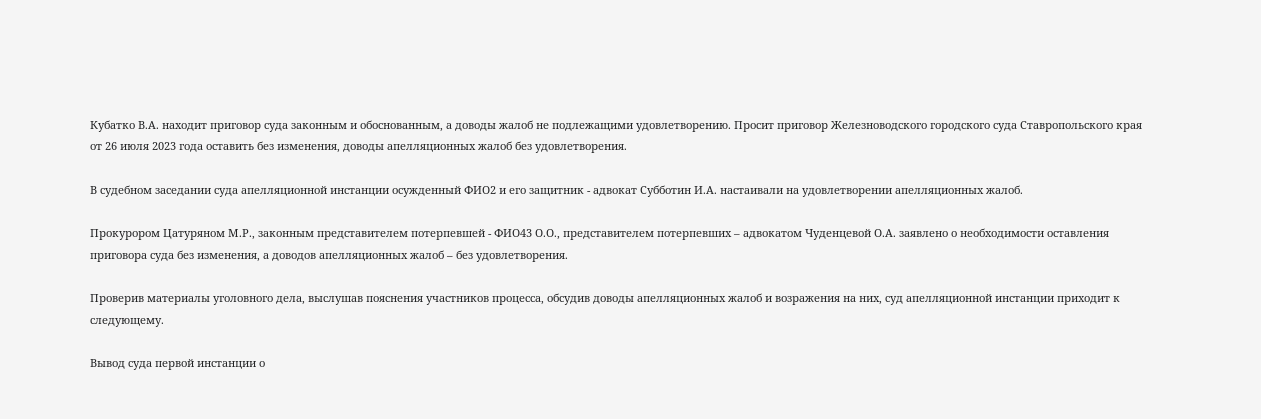Кубатко В.А. находит приговор суда законным и обоснованным, а доводы жалоб не подлежащими удовлетворению. Просит приговор Железноводского городского суда Ставропольского края от 26 июля 2023 года оставить без изменения, доводы апелляционных жалоб без удовлетворения.

В судебном заседании суда апелляционной инстанции осужденный ФИО2 и его защитник - адвокат Субботин И.А. настаивали на удовлетворении апелляционных жалоб.

Прокурором Цатуряном М.Р., законным представителем потерпевшей - ФИО43 О.О., представителем потерпевших – адвокатом Чуденцевой О.А. заявлено о необходимости оставления приговора суда без изменения, а доводов апелляционных жалоб – без удовлетворения.

Проверив материалы уголовного дела, выслушав пояснения участников процесса, обсудив доводы апелляционных жалоб и возражения на них, суд апелляционной инстанции приходит к следующему.

Вывод суда первой инстанции о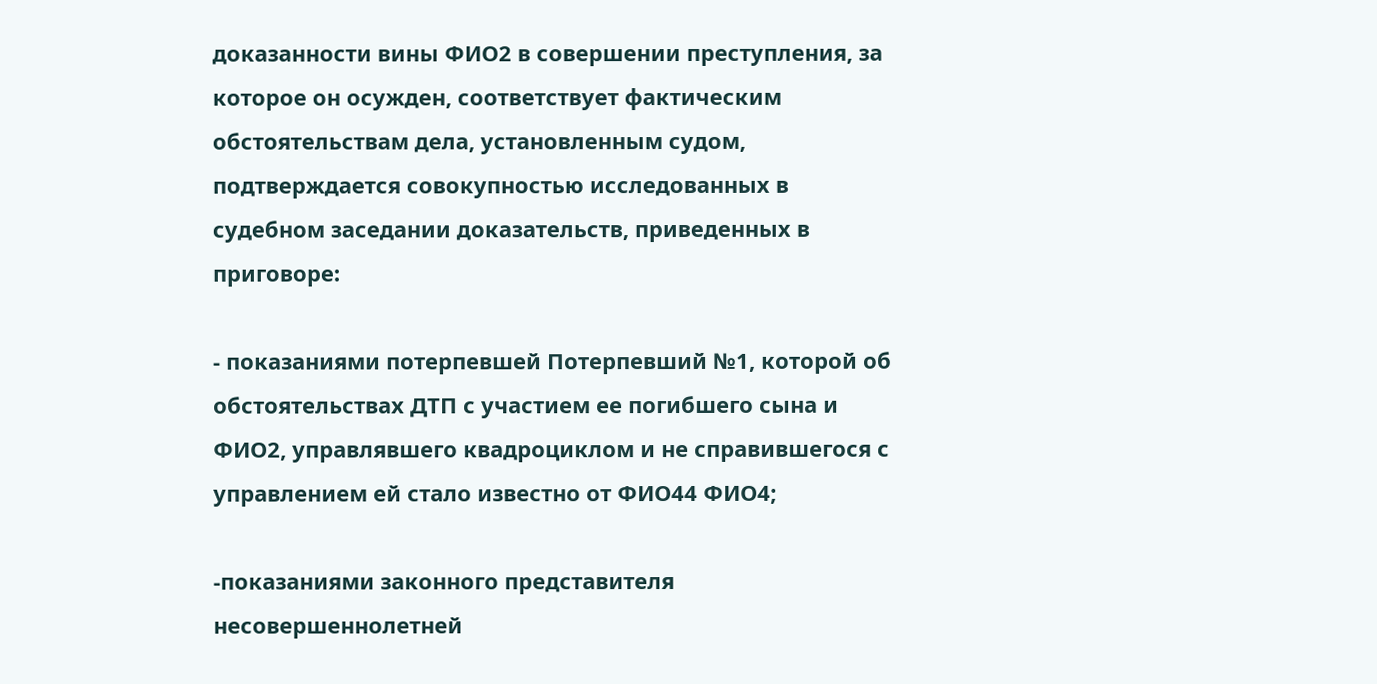доказанности вины ФИО2 в совершении преступления, за которое он осужден, соответствует фактическим обстоятельствам дела, установленным судом, подтверждается совокупностью исследованных в судебном заседании доказательств, приведенных в приговоре:

- показаниями потерпевшей Потерпевший №1, которой об обстоятельствах ДТП с участием ее погибшего сына и ФИО2, управлявшего квадроциклом и не справившегося с управлением ей стало известно от ФИО44 ФИО4;

-показаниями законного представителя несовершеннолетней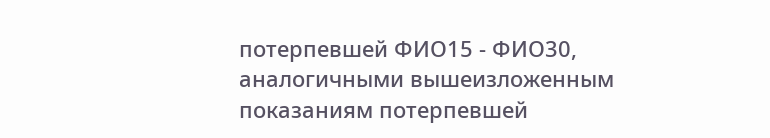потерпевшей ФИО15 - ФИО30, аналогичными вышеизложенным показаниям потерпевшей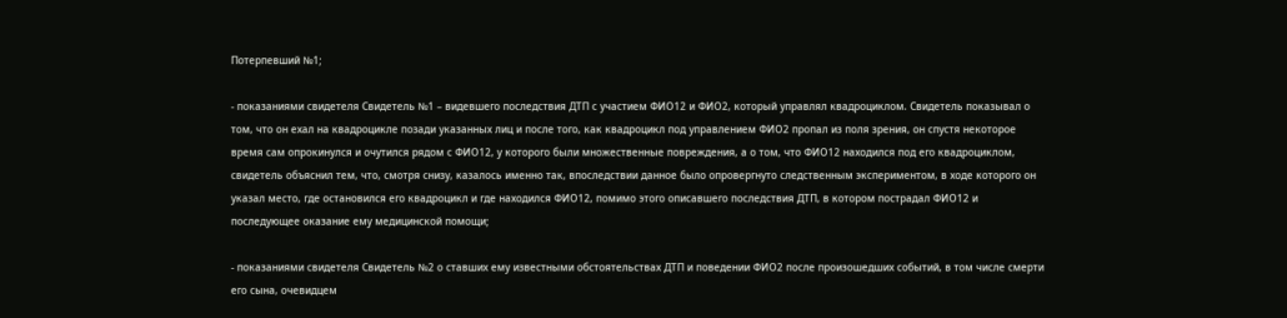Потерпевший №1;

- показаниями свидетеля Свидетель №1 – видевшего последствия ДТП с участием ФИО12 и ФИО2, который управлял квадроциклом. Свидетель показывал о том, что он ехал на квадроцикле позади указанных лиц и после того, как квадроцикл под управлением ФИО2 пропал из поля зрения, он спустя некоторое время сам опрокинулся и очутился рядом с ФИО12, у которого были множественные повреждения, а о том, что ФИО12 находился под его квадроциклом, свидетель объяснил тем, что, смотря снизу, казалось именно так, впоследствии данное было опровергнуто следственным экспериментом, в ходе которого он указал место, где остановился его квадроцикл и где находился ФИО12, помимо этого описавшего последствия ДТП, в котором пострадал ФИО12 и последующее оказание ему медицинской помощи;

- показаниями свидетеля Свидетель №2 о ставших ему известными обстоятельствах ДТП и поведении ФИО2 после произошедших событий, в том числе смерти его сына, очевидцем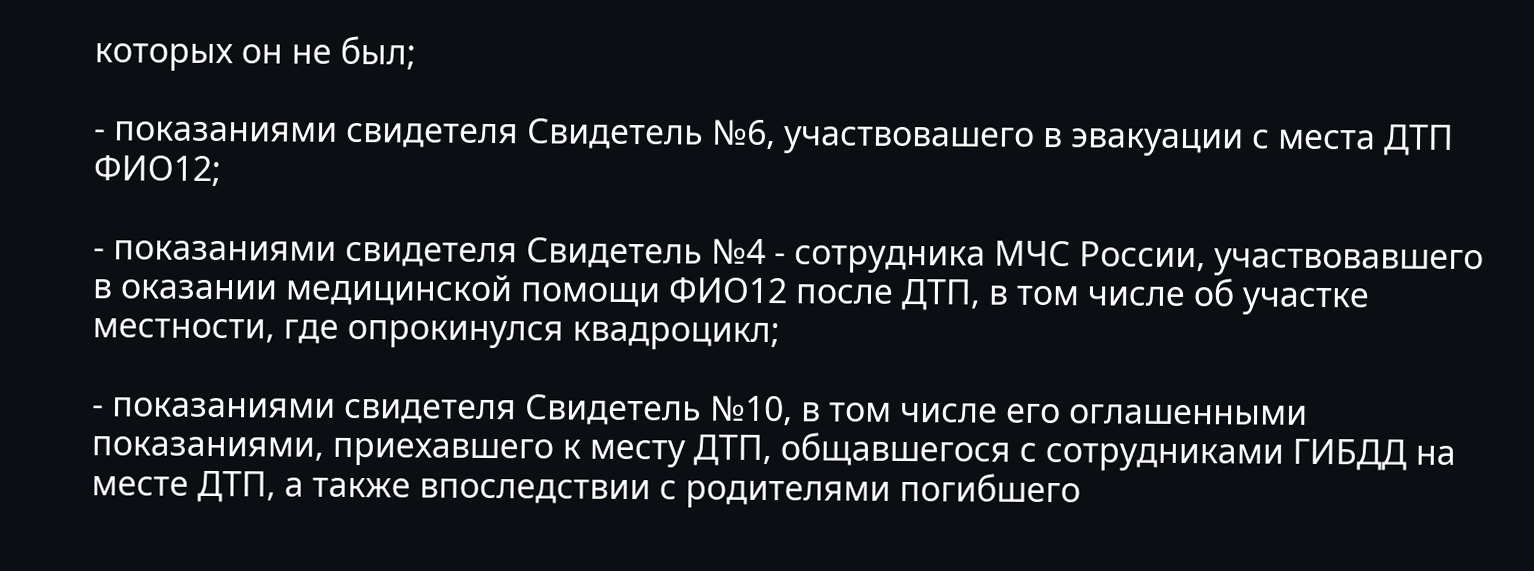которых он не был;

- показаниями свидетеля Свидетель №6, участвовашего в эвакуации с места ДТП ФИО12;

- показаниями свидетеля Свидетель №4 - сотрудника МЧС России, участвовавшего в оказании медицинской помощи ФИО12 после ДТП, в том числе об участке местности, где опрокинулся квадроцикл;

- показаниями свидетеля Свидетель №10, в том числе его оглашенными показаниями, приехавшего к месту ДТП, общавшегося с сотрудниками ГИБДД на месте ДТП, а также впоследствии с родителями погибшего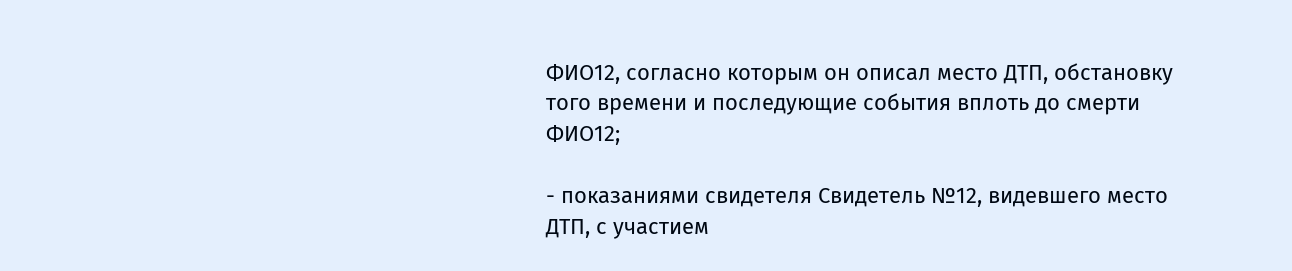ФИО12, согласно которым он описал место ДТП, обстановку того времени и последующие события вплоть до смерти ФИО12;

- показаниями свидетеля Свидетель №12, видевшего место ДТП, с участием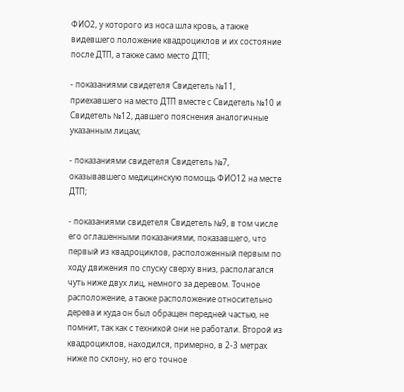ФИО2, у которого из носа шла кровь, а также видевшего положение квадроциклов и их состояние после ДТП, а также само место ДТП;

- показаниями свидетеля Свидетель №11, приехавшего на место ДТП вместе с Свидетель №10 и Свидетель №12, давшего пояснения аналогичные указанным лицам;

- показаниями свидетеля Свидетель №7, оказывавшего медицинскую помощь ФИО12 на месте ДТП;

- показаниями свидетеля Свидетель №9, в том числе его оглашенными показаниями, показавшего, что первый из квадроциклов, расположенный первым по ходу движения по спуску сверху вниз, располагался чуть ниже двух лиц, немного за деревом. Точное расположение, а также расположение относительно дерева и куда он был обращен передней частью, не помнит, так как с техникой они не работали. Второй из квадроциклов, находился, примерно, в 2-3 метрах ниже по склону, но его точное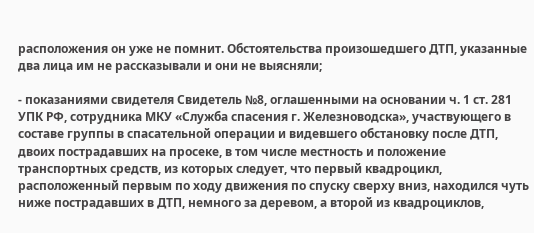расположения он уже не помнит. Обстоятельства произошедшего ДТП, указанные два лица им не рассказывали и они не выясняли;

- показаниями свидетеля Свидетель №8, оглашенными на основании ч. 1 ст. 281 УПК РФ, сотрудника МКУ «Служба спасения г. Железноводска», участвующего в составе группы в спасательной операции и видевшего обстановку после ДТП, двоих пострадавших на просеке, в том числе местность и положение транспортных средств, из которых следует, что первый квадроцикл, расположенный первым по ходу движения по спуску сверху вниз, находился чуть ниже пострадавших в ДТП, немного за деревом, а второй из квадроциклов,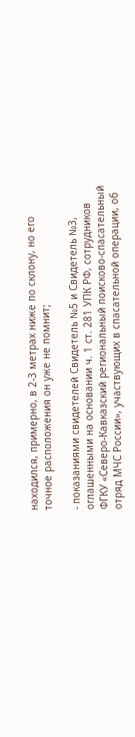находился, примерно, в 2-3 метрах ниже по склону, но его точное расположения он уже не помнит;

- показаниями свидетелей Свидетель №5 и Свидетель №3, оглашенными на основании ч. 1 ст. 281 УПК РФ, сотрудников ФГКУ «Северо-Кавказский региональный поисково-спасательный отряд МЧС России», участвующих в спасательной операции, об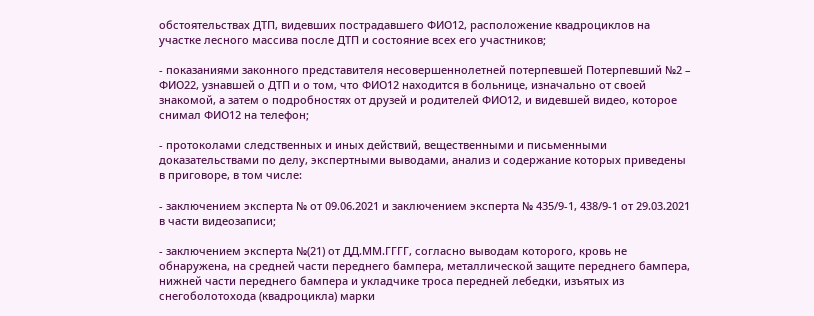обстоятельствах ДТП, видевших пострадавшего ФИО12, расположение квадроциклов на участке лесного массива после ДТП и состояние всех его участников;

- показаниями законного представителя несовершеннолетней потерпевшей Потерпевший №2 – ФИО22, узнавшей о ДТП и о том, что ФИО12 находится в больнице, изначально от своей знакомой, а затем о подробностях от друзей и родителей ФИО12, и видевшей видео, которое снимал ФИО12 на телефон;

- протоколами следственных и иных действий, вещественными и письменными доказательствами по делу, экспертными выводами, анализ и содержание которых приведены в приговоре, в том числе:

- заключением эксперта № от 09.06.2021 и заключением эксперта № 435/9-1, 438/9-1 от 29.03.2021 в части видеозаписи;

- заключением эксперта №(21) от ДД.ММ.ГГГГ, согласно выводам которого, кровь не обнаружена, на средней части переднего бампера, металлической защите переднего бампера, нижней части переднего бампера и укладчике троса передней лебедки, изъятых из снегоболотохода (квадроцикла) марки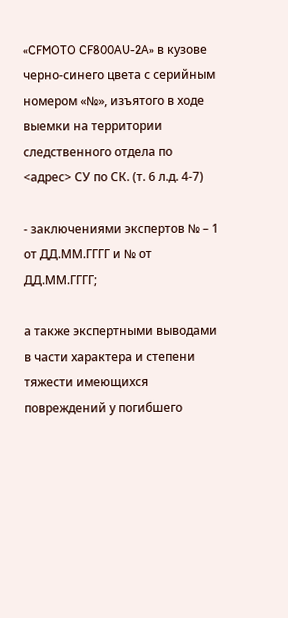«CFMOTO CF800AU-2A» в кузове черно-синего цвета с серийным номером «№», изъятого в ходе выемки на территории следственного отдела по <адрес> СУ по СК. (т. 6 л.д. 4-7)

- заключениями экспертов № – 1 от ДД.ММ.ГГГГ и № от ДД.ММ.ГГГГ;

а также экспертными выводами в части характера и степени тяжести имеющихся повреждений у погибшего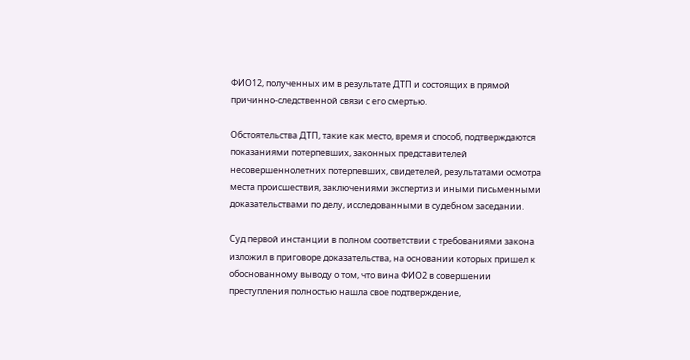ФИО12, полученных им в результате ДТП и состоящих в прямой причинно-следственной связи с его смертью.

Обстоятельства ДТП, такие как место, время и способ, подтверждаются показаниями потерпевших, законных представителей несовершеннолетних потерпевших, свидетелей, результатами осмотра места происшествия, заключениями экспертиз и иными письменными доказательствами по делу, исследованными в судебном заседании.

Суд первой инстанции в полном соответствии с требованиями закона изложил в приговоре доказательства, на основании которых пришел к обоснованному выводу о том, что вина ФИО2 в совершении преступления полностью нашла свое подтверждение,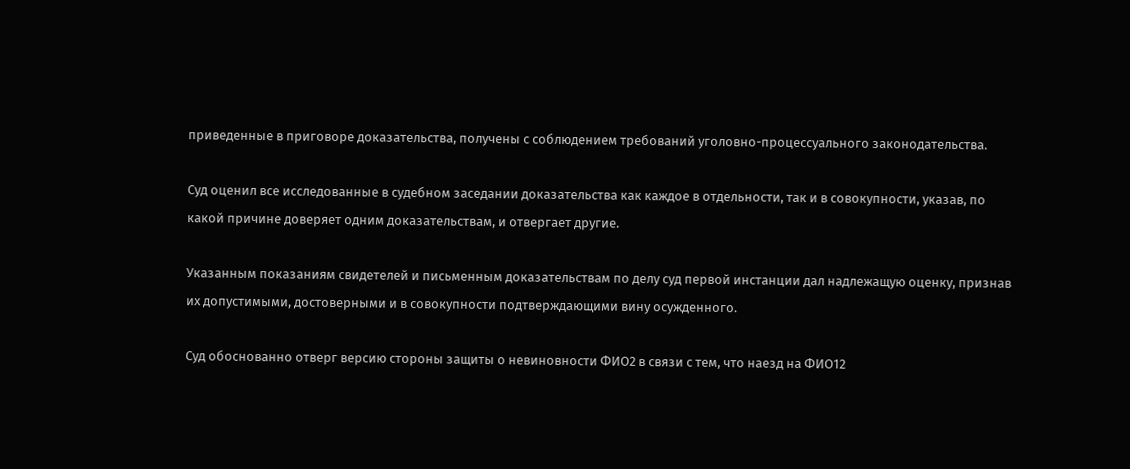приведенные в приговоре доказательства, получены с соблюдением требований уголовно-процессуального законодательства.

Суд оценил все исследованные в судебном заседании доказательства как каждое в отдельности, так и в совокупности, указав, по какой причине доверяет одним доказательствам, и отвергает другие.

Указанным показаниям свидетелей и письменным доказательствам по делу суд первой инстанции дал надлежащую оценку, признав их допустимыми, достоверными и в совокупности подтверждающими вину осужденного.

Суд обоснованно отверг версию стороны защиты о невиновности ФИО2 в связи с тем, что наезд на ФИО12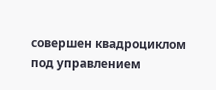совершен квадроциклом под управлением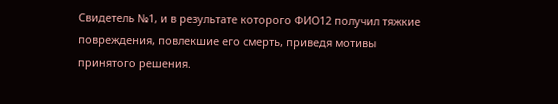Свидетель №1, и в результате которого ФИО12 получил тяжкие повреждения, повлекшие его смерть, приведя мотивы принятого решения.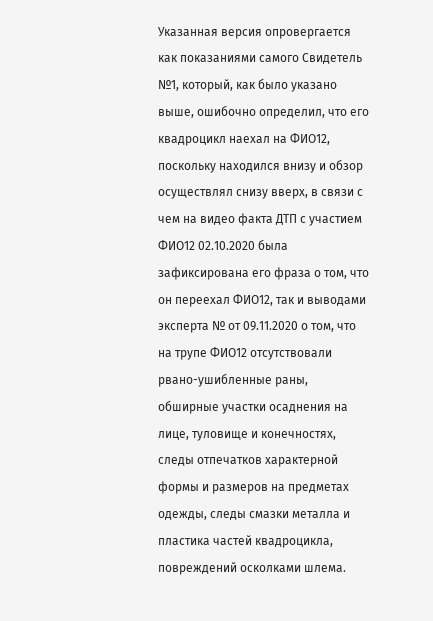Указанная версия опровергается как показаниями самого Свидетель №1, который, как было указано выше, ошибочно определил, что его квадроцикл наехал на ФИО12, поскольку находился внизу и обзор осуществлял снизу вверх, в связи с чем на видео факта ДТП с участием ФИО12 02.10.2020 была зафиксирована его фраза о том, что он переехал ФИО12, так и выводами эксперта № от 09.11.2020 о том, что на трупе ФИО12 отсутствовали рвано-ушибленные раны, обширные участки осаднения на лице, туловище и конечностях, следы отпечатков характерной формы и размеров на предметах одежды, следы смазки металла и пластика частей квадроцикла, повреждений осколками шлема.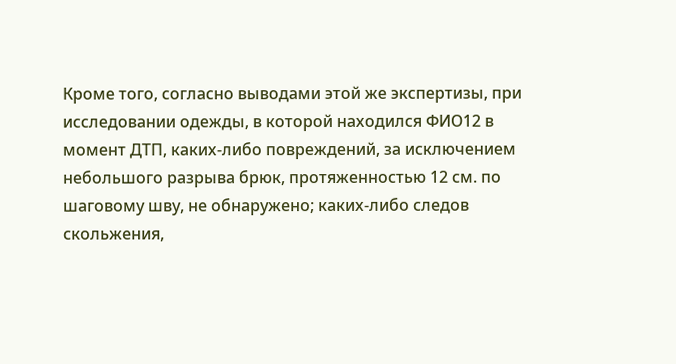Кроме того, согласно выводами этой же экспертизы, при исследовании одежды, в которой находился ФИО12 в момент ДТП, каких-либо повреждений, за исключением небольшого разрыва брюк, протяженностью 12 см. по шаговому шву, не обнаружено; каких-либо следов скольжения,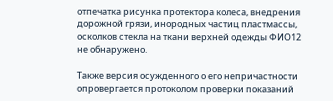отпечатка рисунка протектора колеса, внедрения дорожной грязи, инородных частиц пластмассы, осколков стекла на ткани верхней одежды ФИО12 не обнаружено.

Также версия осужденного о его непричастности опровергается протоколом проверки показаний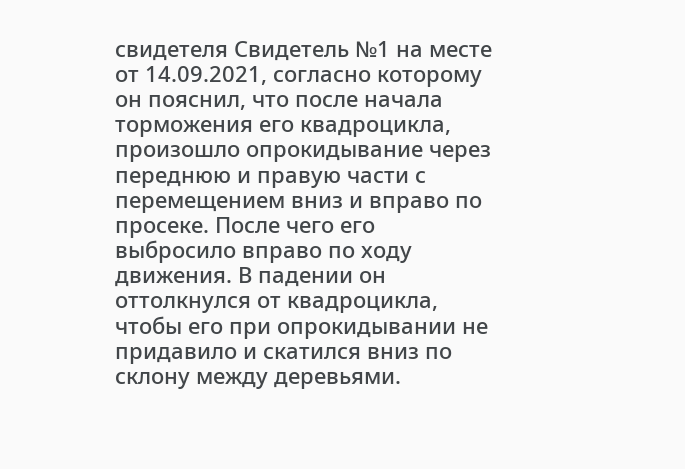свидетеля Свидетель №1 на месте от 14.09.2021, согласно которому он пояснил, что после начала торможения его квадроцикла, произошло опрокидывание через переднюю и правую части с перемещением вниз и вправо по просеке. После чего его выбросило вправо по ходу движения. В падении он оттолкнулся от квадроцикла, чтобы его при опрокидывании не придавило и скатился вниз по склону между деревьями.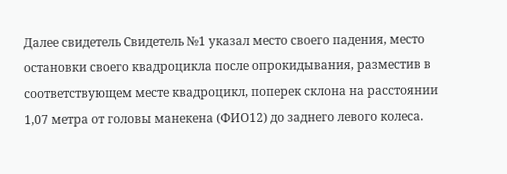Далее свидетель Свидетель №1 указал место своего падения, место остановки своего квадроцикла после опрокидывания, разместив в соответствующем месте квадроцикл, поперек склона на расстоянии 1,07 метра от головы манекена (ФИО12) до заднего левого колеса.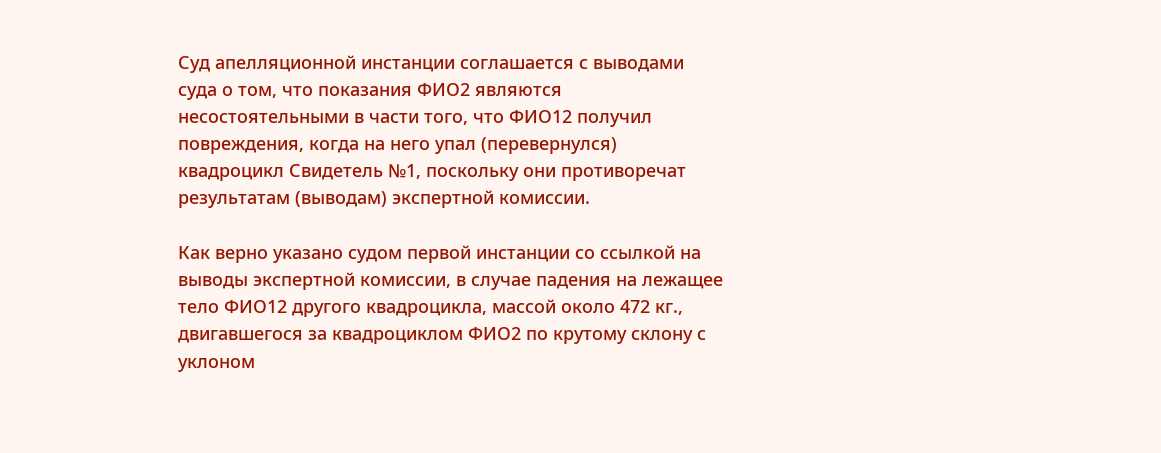Суд апелляционной инстанции соглашается с выводами суда о том, что показания ФИО2 являются несостоятельными в части того, что ФИО12 получил повреждения, когда на него упал (перевернулся) квадроцикл Свидетель №1, поскольку они противоречат результатам (выводам) экспертной комиссии.

Как верно указано судом первой инстанции со ссылкой на выводы экспертной комиссии, в случае падения на лежащее тело ФИО12 другого квадроцикла, массой около 472 кг., двигавшегося за квадроциклом ФИО2 по крутому склону с уклоном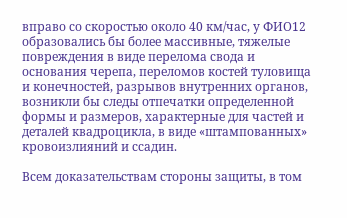вправо со скоростью около 40 км/час, у ФИО12 образовались бы более массивные, тяжелые повреждения в виде перелома свода и основания черепа, переломов костей туловища и конечностей, разрывов внутренних органов, возникли бы следы отпечатки определенной формы и размеров, характерные для частей и деталей квадроцикла, в виде «штампованных» кровоизлияний и ссадин.

Всем доказательствам стороны защиты, в том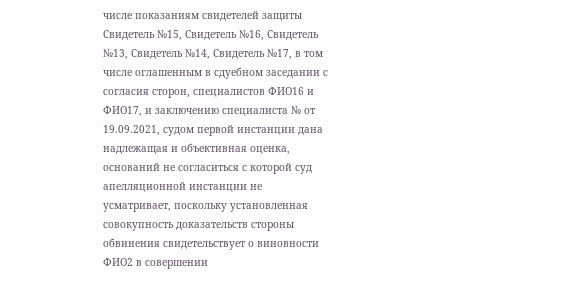числе показаниям свидетелей защиты Свидетель №15, Свидетель №16, Свидетель №13, Свидетель №14, Свидетель №17, в том числе оглашенным в сдуебном заседании с согласия сторон, специалистов ФИО16 и ФИО17, и заключению специалиста № от 19.09.2021, судом первой инстанции дана надлежащая и объективная оценка, оснований не согласиться с которой суд апелляционной инстанции не усматривает, поскольку установленная совокупность доказательств стороны обвинения свидетельствует о виновности ФИО2 в совершении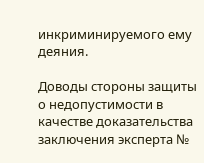инкриминируемого ему деяния.

Доводы стороны защиты о недопустимости в качестве доказательства заключения эксперта №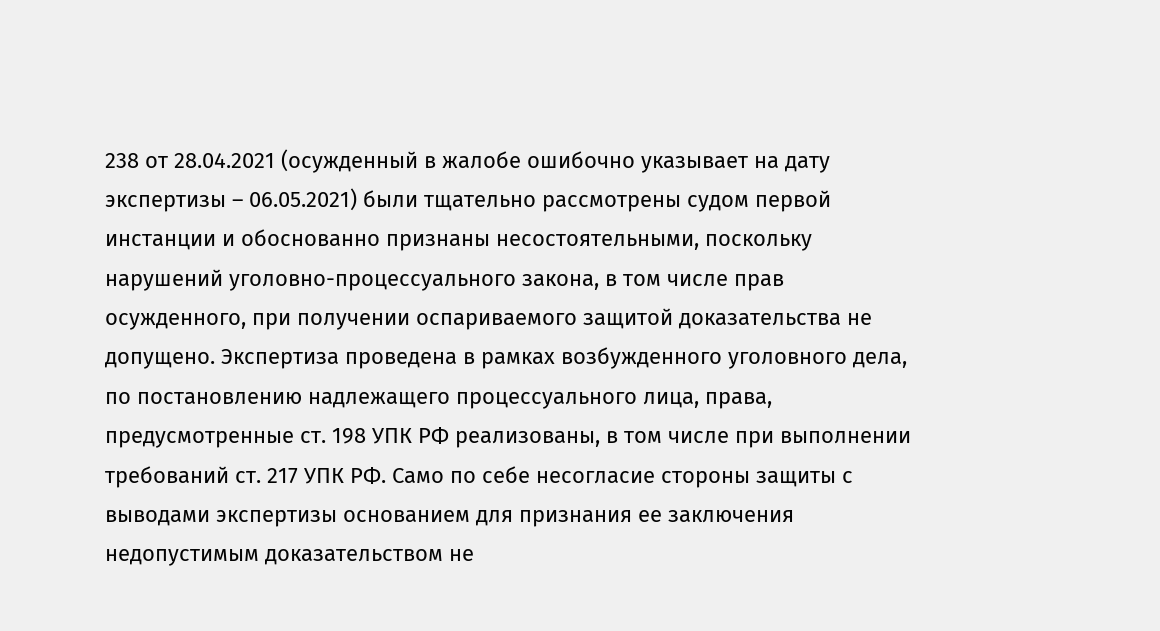238 от 28.04.2021 (осужденный в жалобе ошибочно указывает на дату экспертизы – 06.05.2021) были тщательно рассмотрены судом первой инстанции и обоснованно признаны несостоятельными, поскольку нарушений уголовно-процессуального закона, в том числе прав осужденного, при получении оспариваемого защитой доказательства не допущено. Экспертиза проведена в рамках возбужденного уголовного дела, по постановлению надлежащего процессуального лица, права, предусмотренные ст. 198 УПК РФ реализованы, в том числе при выполнении требований ст. 217 УПК РФ. Само по себе несогласие стороны защиты с выводами экспертизы основанием для признания ее заключения недопустимым доказательством не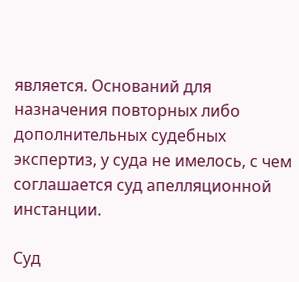является. Оснований для назначения повторных либо дополнительных судебных экспертиз, у суда не имелось, с чем соглашается суд апелляционной инстанции.

Суд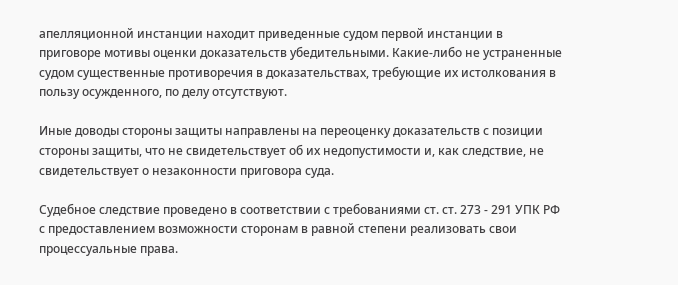апелляционной инстанции находит приведенные судом первой инстанции в приговоре мотивы оценки доказательств убедительными. Какие-либо не устраненные судом существенные противоречия в доказательствах, требующие их истолкования в пользу осужденного, по делу отсутствуют.

Иные доводы стороны защиты направлены на переоценку доказательств с позиции стороны защиты, что не свидетельствует об их недопустимости и, как следствие, не свидетельствует о незаконности приговора суда.

Судебное следствие проведено в соответствии с требованиями ст. ст. 273 - 291 УПК РФ с предоставлением возможности сторонам в равной степени реализовать свои процессуальные права.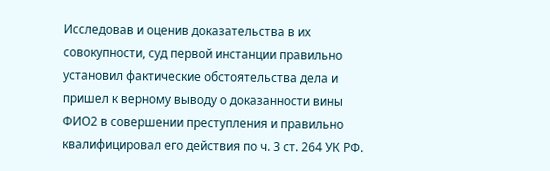Исследовав и оценив доказательства в их совокупности, суд первой инстанции правильно установил фактические обстоятельства дела и пришел к верному выводу о доказанности вины ФИО2 в совершении преступления и правильно квалифицировал его действия по ч. 3 ст. 264 УК РФ.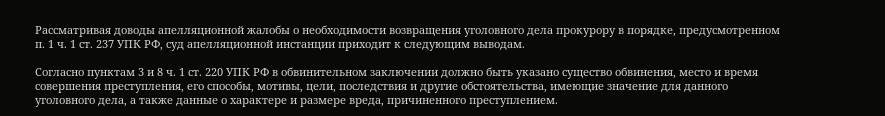Рассматривая доводы апелляционной жалобы о необходимости возвращения уголовного дела прокурору в порядке, предусмотренном п. 1 ч. 1 ст. 237 УПК РФ, суд апелляционной инстанции приходит к следующим выводам.

Согласно пунктам 3 и 8 ч. 1 ст. 220 УПК РФ в обвинительном заключении должно быть указано существо обвинения, место и время совершения преступления, его способы, мотивы, цели, последствия и другие обстоятельства, имеющие значение для данного уголовного дела, а также данные о характере и размере вреда, причиненного преступлением.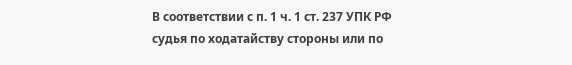В соответствии с п. 1 ч. 1 ст. 237 УПК РФ судья по ходатайству стороны или по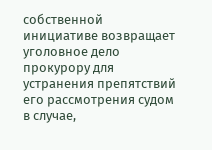собственной инициативе возвращает уголовное дело прокурору для устранения препятствий его рассмотрения судом в случае,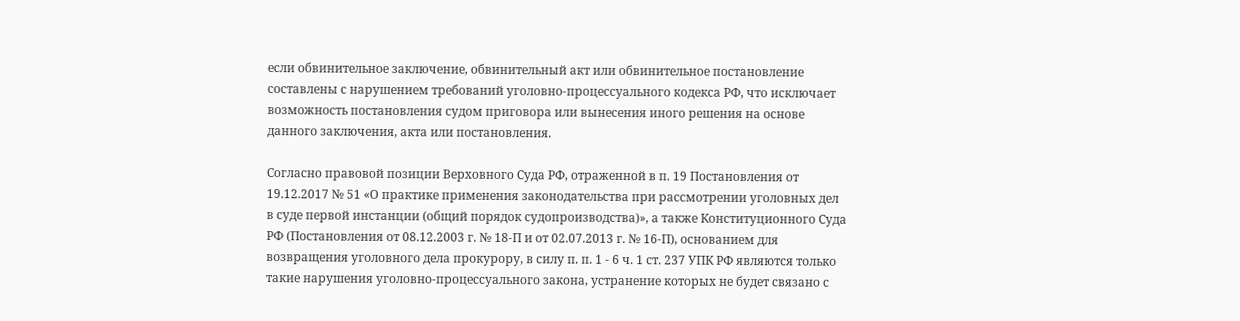если обвинительное заключение, обвинительный акт или обвинительное постановление составлены с нарушением требований уголовно-процессуального кодекса РФ, что исключает возможность постановления судом приговора или вынесения иного решения на основе данного заключения, акта или постановления.

Согласно правовой позиции Верховного Суда РФ, отраженной в п. 19 Постановления от 19.12.2017 № 51 «О практике применения законодательства при рассмотрении уголовных дел в суде первой инстанции (общий порядок судопроизводства)», а также Конституционного Суда РФ (Постановления от 08.12.2003 г. № 18-П и от 02.07.2013 г. № 16-П), основанием для возвращения уголовного дела прокурору, в силу п. п. 1 - 6 ч. 1 ст. 237 УПК РФ являются только такие нарушения уголовно-процессуального закона, устранение которых не будет связано с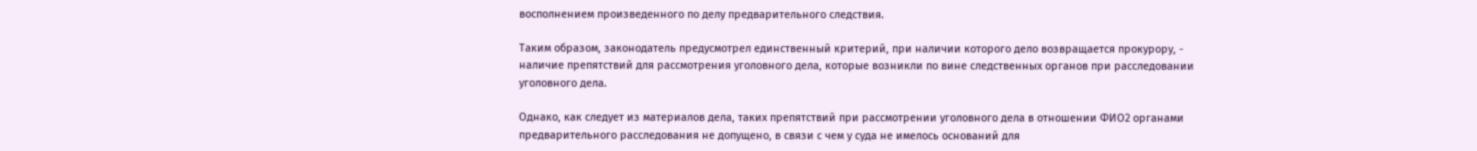восполнением произведенного по делу предварительного следствия.

Таким образом, законодатель предусмотрел единственный критерий, при наличии которого дело возвращается прокурору, - наличие препятствий для рассмотрения уголовного дела, которые возникли по вине следственных органов при расследовании уголовного дела.

Однако, как следует из материалов дела, таких препятствий при рассмотрении уголовного дела в отношении ФИО2 органами предварительного расследования не допущено, в связи с чем у суда не имелось оснований для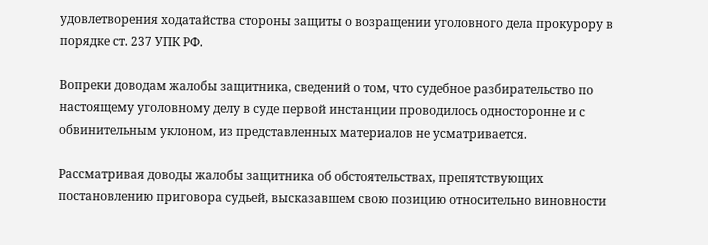удовлетворения ходатайства стороны защиты о возращении уголовного дела прокурору в порядке ст. 237 УПК РФ.

Вопреки доводам жалобы защитника, сведений о том, что судебное разбирательство по настоящему уголовному делу в суде первой инстанции проводилось односторонне и с обвинительным уклоном, из представленных материалов не усматривается.

Рассматривая доводы жалобы защитника об обстоятельствах, препятствующих постановлению приговора судьей, высказавшем свою позицию относительно виновности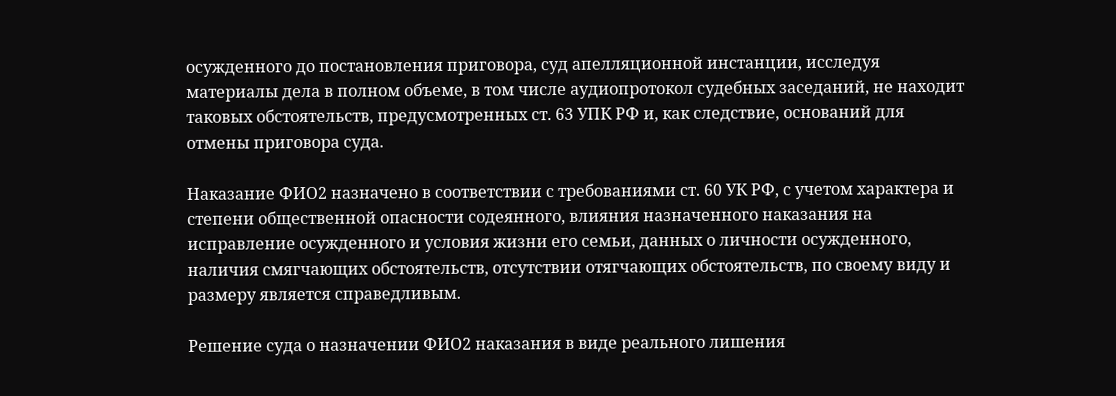осужденного до постановления приговора, суд апелляционной инстанции, исследуя материалы дела в полном объеме, в том числе аудиопротокол судебных заседаний, не находит таковых обстоятельств, предусмотренных ст. 63 УПК РФ и, как следствие, оснований для отмены приговора суда.

Наказание ФИО2 назначено в соответствии с требованиями ст. 60 УК РФ, с учетом характера и степени общественной опасности содеянного, влияния назначенного наказания на исправление осужденного и условия жизни его семьи, данных о личности осужденного, наличия смягчающих обстоятельств, отсутствии отягчающих обстоятельств, по своему виду и размеру является справедливым.

Решение суда о назначении ФИО2 наказания в виде реального лишения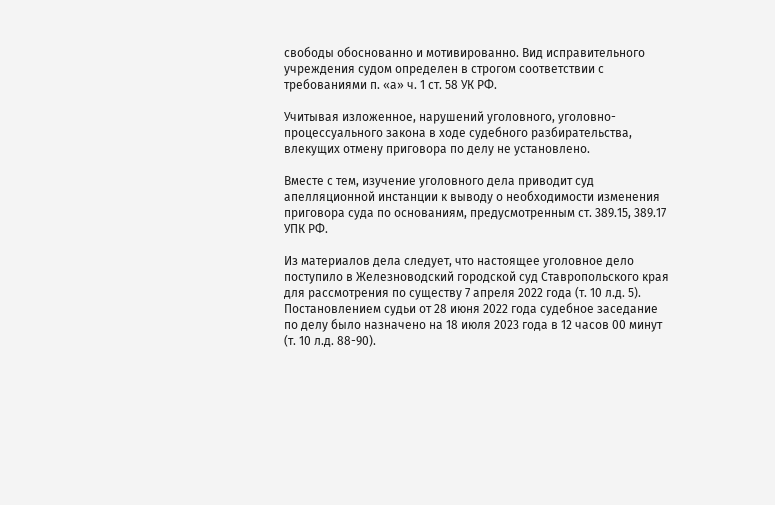свободы обоснованно и мотивированно. Вид исправительного учреждения судом определен в строгом соответствии с требованиями п. «а» ч. 1 ст. 58 УК РФ.

Учитывая изложенное, нарушений уголовного, уголовно-процессуального закона в ходе судебного разбирательства, влекущих отмену приговора по делу не установлено.

Вместе с тем, изучение уголовного дела приводит суд апелляционной инстанции к выводу о необходимости изменения приговора суда по основаниям, предусмотренным ст. 389.15, 389.17 УПК РФ.

Из материалов дела следует, что настоящее уголовное дело поступило в Железноводский городской суд Ставропольского края для рассмотрения по существу 7 апреля 2022 года (т. 10 л.д. 5). Постановлением судьи от 28 июня 2022 года судебное заседание по делу было назначено на 18 июля 2023 года в 12 часов 00 минут (т. 10 л.д. 88-90).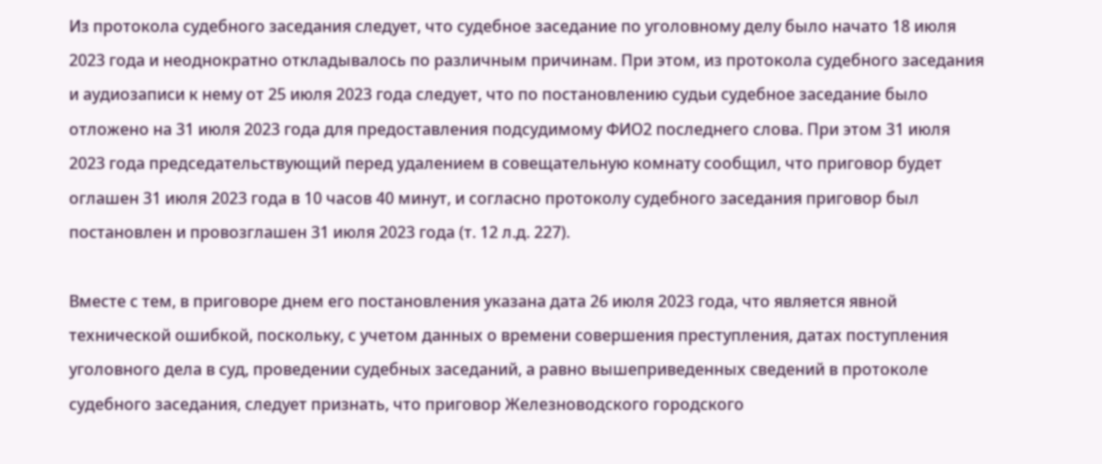Из протокола судебного заседания следует, что судебное заседание по уголовному делу было начато 18 июля 2023 года и неоднократно откладывалось по различным причинам. При этом, из протокола судебного заседания и аудиозаписи к нему от 25 июля 2023 года следует, что по постановлению судьи судебное заседание было отложено на 31 июля 2023 года для предоставления подсудимому ФИО2 последнего слова. При этом 31 июля 2023 года председательствующий перед удалением в совещательную комнату сообщил, что приговор будет оглашен 31 июля 2023 года в 10 часов 40 минут, и согласно протоколу судебного заседания приговор был постановлен и провозглашен 31 июля 2023 года (т. 12 л.д. 227).

Вместе с тем, в приговоре днем его постановления указана дата 26 июля 2023 года, что является явной технической ошибкой, поскольку, с учетом данных о времени совершения преступления, датах поступления уголовного дела в суд, проведении судебных заседаний, а равно вышеприведенных сведений в протоколе судебного заседания, следует признать, что приговор Железноводского городского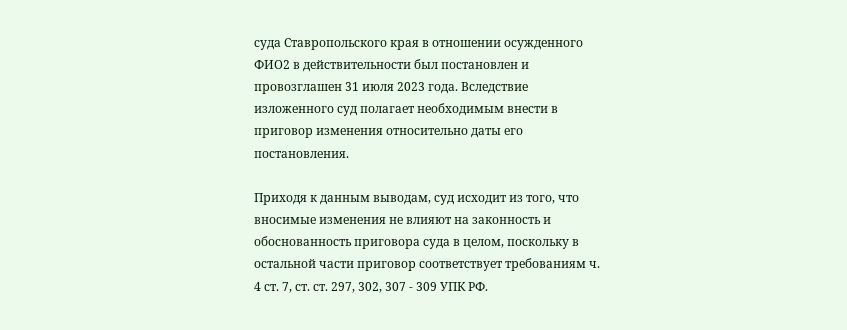суда Ставропольского края в отношении осужденного ФИО2 в действительности был постановлен и провозглашен 31 июля 2023 года. Вследствие изложенного суд полагает необходимым внести в приговор изменения относительно даты его постановления.

Приходя к данным выводам, суд исходит из того, что вносимые изменения не влияют на законность и обоснованность приговора суда в целом, поскольку в остальной части приговор соответствует требованиям ч. 4 ст. 7, ст. ст. 297, 302, 307 - 309 УПК РФ.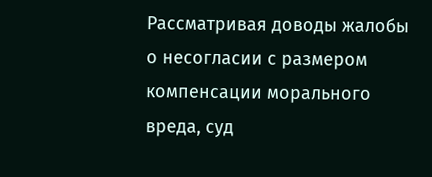Рассматривая доводы жалобы о несогласии с размером компенсации морального вреда, суд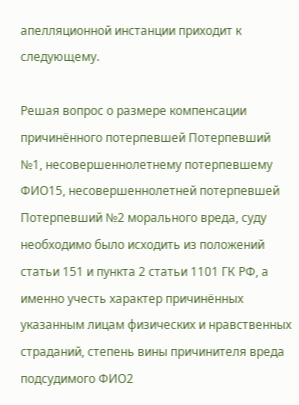апелляционной инстанции приходит к следующему.

Решая вопрос о размере компенсации причинённого потерпевшей Потерпевший №1, несовершеннолетнему потерпевшему ФИО15, несовершеннолетней потерпевшей Потерпевший №2 морального вреда, суду необходимо было исходить из положений статьи 151 и пункта 2 статьи 1101 ГК РФ, а именно учесть характер причинённых указанным лицам физических и нравственных страданий, степень вины причинителя вреда подсудимого ФИО2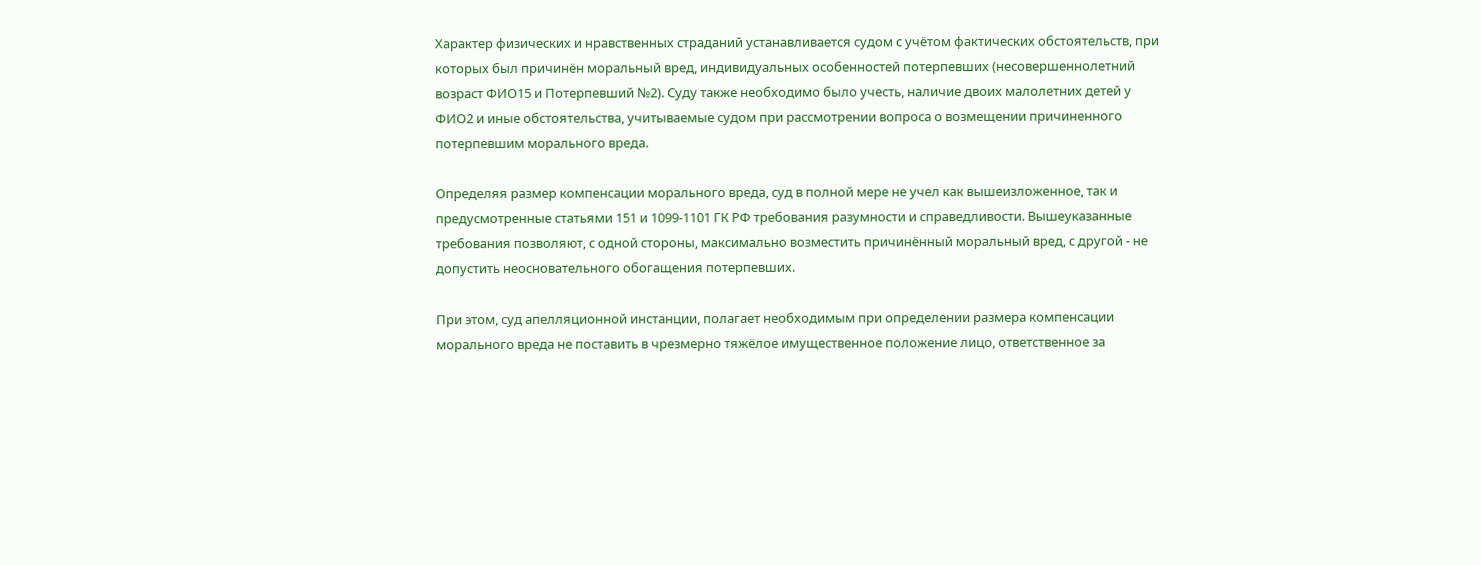Характер физических и нравственных страданий устанавливается судом с учётом фактических обстоятельств, при которых был причинён моральный вред, индивидуальных особенностей потерпевших (несовершеннолетний возраст ФИО15 и Потерпевший №2). Суду также необходимо было учесть, наличие двоих малолетних детей у ФИО2 и иные обстоятельства, учитываемые судом при рассмотрении вопроса о возмещении причиненного потерпевшим морального вреда.

Определяя размер компенсации морального вреда, суд в полной мере не учел как вышеизложенное, так и предусмотренные статьями 151 и 1099-1101 ГК РФ требования разумности и справедливости. Вышеуказанные требования позволяют, с одной стороны, максимально возместить причинённый моральный вред, с другой - не допустить неосновательного обогащения потерпевших.

При этом, суд апелляционной инстанции, полагает необходимым при определении размера компенсации морального вреда не поставить в чрезмерно тяжёлое имущественное положение лицо, ответственное за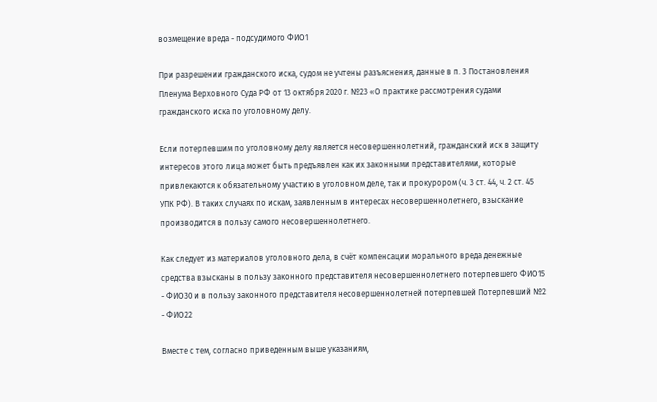возмещение вреда - подсудимого ФИО1

При разрешении гражданского иска, судом не учтены разъяснения, данные в п. 3 Постановления Пленума Верховного Суда РФ от 13 октября 2020 г. №23 «О практике рассмотрения судами гражданского иска по уголовному делу.

Если потерпевшим по уголовному делу является несовершеннолетний, гражданский иск в защиту интересов этого лица может быть предъявлен как их законными представителями, которые привлекаются к обязательному участию в уголовном деле, так и прокурором (ч. 3 ст. 44, ч. 2 ст. 45 УПК РФ). В таких случаях по искам, заявленным в интересах несовершеннолетнего, взыскание производится в пользу самого несовершеннолетнего.

Как следует из материалов уголовного дела, в счёт компенсации морального вреда денежные средства взысканы в пользу законного представителя несовершеннолетнего потерпевшего ФИО15 - ФИО30 и в пользу законного представителя несовершеннолетней потерпевшей Потерпевший №2 - ФИО22

Вместе с тем, согласно приведенным выше указаниям,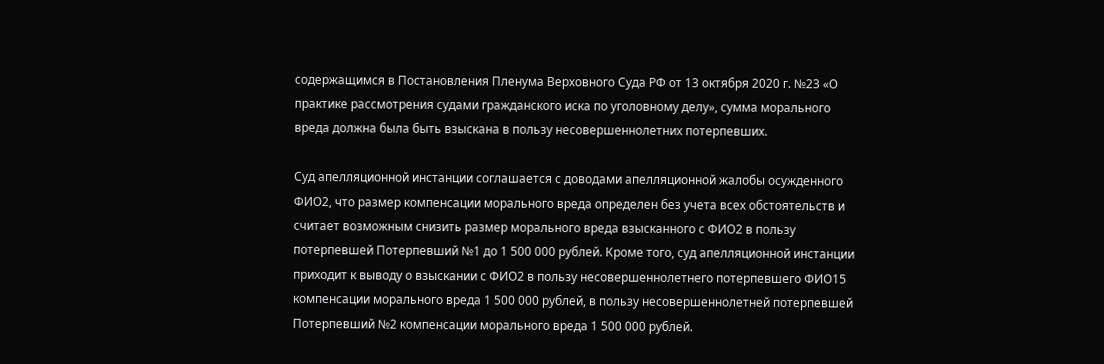содержащимся в Постановления Пленума Верховного Суда РФ от 13 октября 2020 г. №23 «О практике рассмотрения судами гражданского иска по уголовному делу», сумма морального вреда должна была быть взыскана в пользу несовершеннолетних потерпевших.

Суд апелляционной инстанции соглашается с доводами апелляционной жалобы осужденного ФИО2, что размер компенсации морального вреда определен без учета всех обстоятельств и считает возможным снизить размер морального вреда взысканного с ФИО2 в пользу потерпевшей Потерпевший №1 до 1 500 000 рублей. Кроме того, суд апелляционной инстанции приходит к выводу о взыскании с ФИО2 в пользу несовершеннолетнего потерпевшего ФИО15 компенсации морального вреда 1 500 000 рублей, в пользу несовершеннолетней потерпевшей Потерпевший №2 компенсации морального вреда 1 500 000 рублей.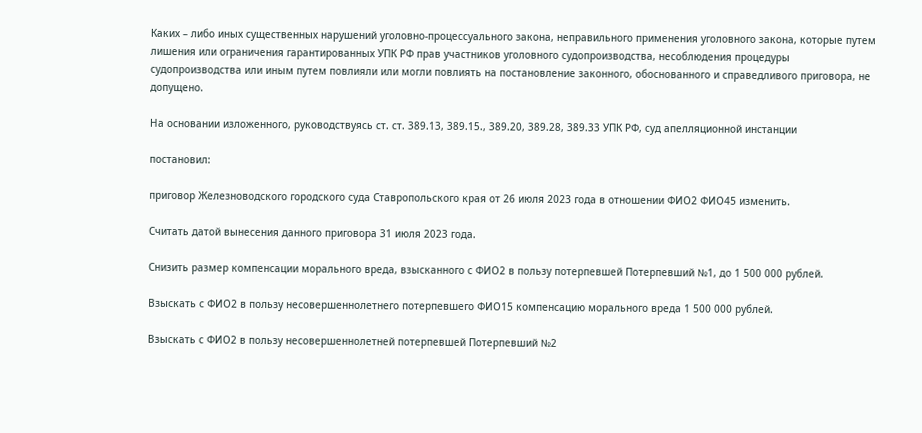Каких – либо иных существенных нарушений уголовно-процессуального закона, неправильного применения уголовного закона, которые путем лишения или ограничения гарантированных УПК РФ прав участников уголовного судопроизводства, несоблюдения процедуры судопроизводства или иным путем повлияли или могли повлиять на постановление законного, обоснованного и справедливого приговора, не допущено.

На основании изложенного, руководствуясь ст. ст. 389.13, 389.15., 389.20, 389.28, 389.33 УПК РФ, суд апелляционной инстанции

постановил:

приговор Железноводского городского суда Ставропольского края от 26 июля 2023 года в отношении ФИО2 ФИО45 изменить.

Считать датой вынесения данного приговора 31 июля 2023 года.

Снизить размер компенсации морального вреда, взысканного с ФИО2 в пользу потерпевшей Потерпевший №1, до 1 500 000 рублей.

Взыскать с ФИО2 в пользу несовершеннолетнего потерпевшего ФИО15 компенсацию морального вреда 1 500 000 рублей.

Взыскать с ФИО2 в пользу несовершеннолетней потерпевшей Потерпевший №2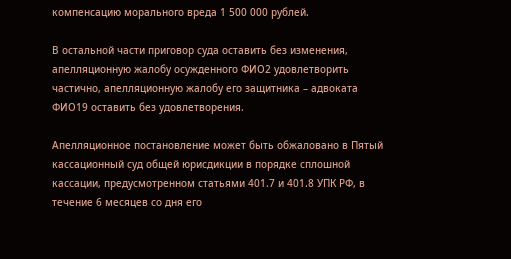компенсацию морального вреда 1 500 000 рублей.

В остальной части приговор суда оставить без изменения, апелляционную жалобу осужденного ФИО2 удовлетворить частично, апелляционную жалобу его защитника – адвоката ФИО19 оставить без удовлетворения.

Апелляционное постановление может быть обжаловано в Пятый кассационный суд общей юрисдикции в порядке сплошной кассации, предусмотренном статьями 401.7 и 401.8 УПК РФ, в течение 6 месяцев со дня его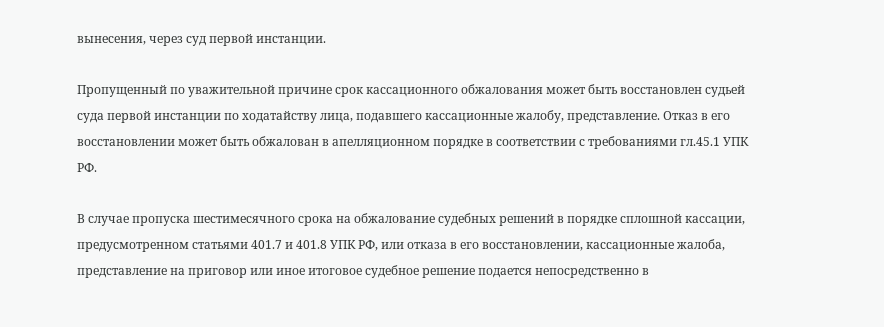вынесения, через суд первой инстанции.

Пропущенный по уважительной причине срок кассационного обжалования может быть восстановлен судьей суда первой инстанции по ходатайству лица, подавшего кассационные жалобу, представление. Отказ в его восстановлении может быть обжалован в апелляционном порядке в соответствии с требованиями гл.45.1 УПК РФ.

В случае пропуска шестимесячного срока на обжалование судебных решений в порядке сплошной кассации, предусмотренном статьями 401.7 и 401.8 УПК РФ, или отказа в его восстановлении, кассационные жалоба, представление на приговор или иное итоговое судебное решение подается непосредственно в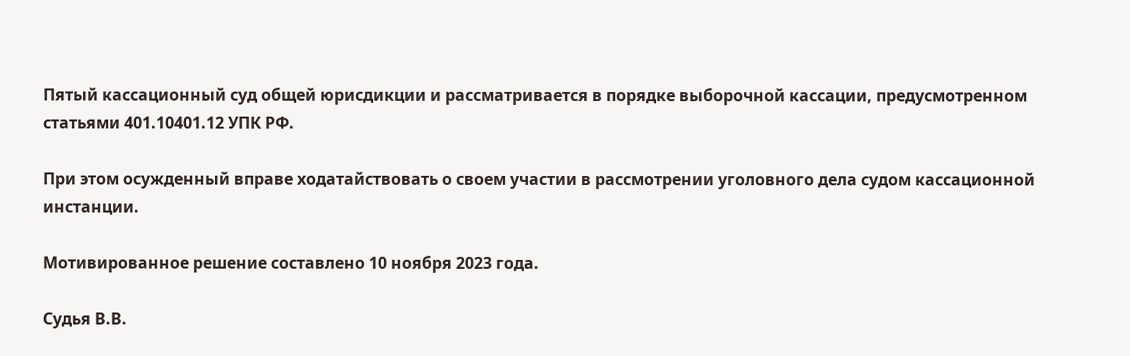Пятый кассационный суд общей юрисдикции и рассматривается в порядке выборочной кассации, предусмотренном статьями 401.10401.12 УПК РФ.

При этом осужденный вправе ходатайствовать о своем участии в рассмотрении уголовного дела судом кассационной инстанции.

Мотивированное решение составлено 10 ноября 2023 года.

Судья В.В.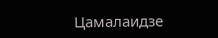Цамалаидзе